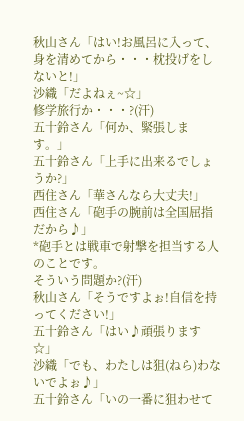秋山さん「はい!お風呂に入って、身を清めてから・・・枕投げをしないと!」
沙織「だよねぇ~☆」
修学旅行か・・・?(汗)
五十鈴さん「何か、緊張します。」
五十鈴さん「上手に出来るでしょうか?」
西住さん「華さんなら大丈夫!」
西住さん「砲手の腕前は全国屈指だから♪」
*砲手とは戦車で射撃を担当する人のことです。
そういう問題か?(汗)
秋山さん「そうですよぉ!自信を持ってください!」
五十鈴さん「はい♪頑張ります☆」
沙織「でも、わたしは狙(ねら)わないでよぉ♪」
五十鈴さん「いの一番に狙わせて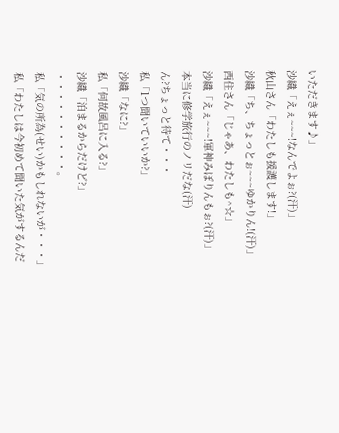いただきます♪」
沙織「えぇ~~~!なんでよぉ?(汗)」
秋山さん「わたしも援護します!」
沙織「ち、ちょっとぉ~~~ゆかりん!(汗)」
西住さん「じゃあ、わたしも^☆」
沙織「えぇ~~~!軍神みぽりんもぉ?(汗)」
本当に修学旅行のノリだな(汗)
ん?ちょっと待て・・・
私「1つ聞いていいか?」
沙織「なに?」
私「何故風呂に入る?」
沙織「泊まるからだけど?」
・・・・・・・・・・。
私「気の所為(せい)かもしれないが・・・」
私「わたしは今初めて聞いた気がするんだ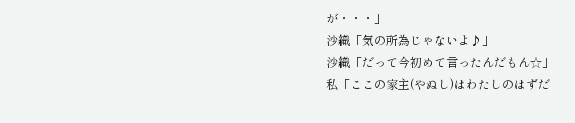が・・・」
沙織「気の所為じゃないよ♪」
沙織「だって今初めて言ったんだもん☆」
私「ここの家主(やぬし)はわたしのはずだ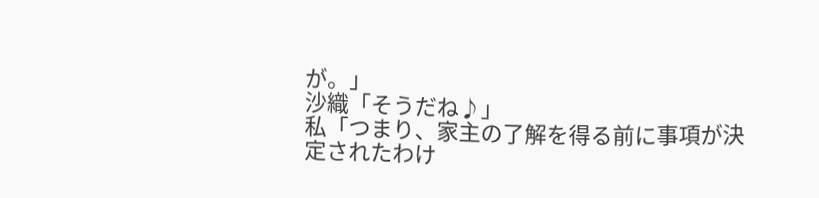が。」
沙織「そうだね♪」
私「つまり、家主の了解を得る前に事項が決定されたわけ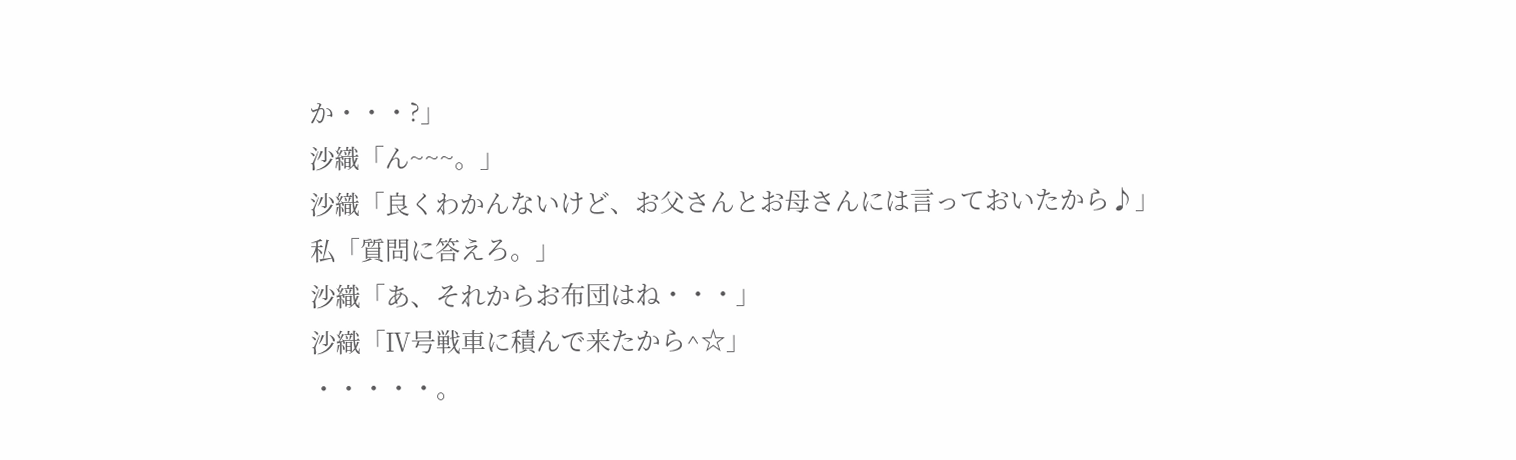か・・・?」
沙織「ん~~~。」
沙織「良くわかんないけど、お父さんとお母さんには言っておいたから♪」
私「質問に答えろ。」
沙織「あ、それからお布団はね・・・」
沙織「Ⅳ号戦車に積んで来たから^☆」
・・・・・。